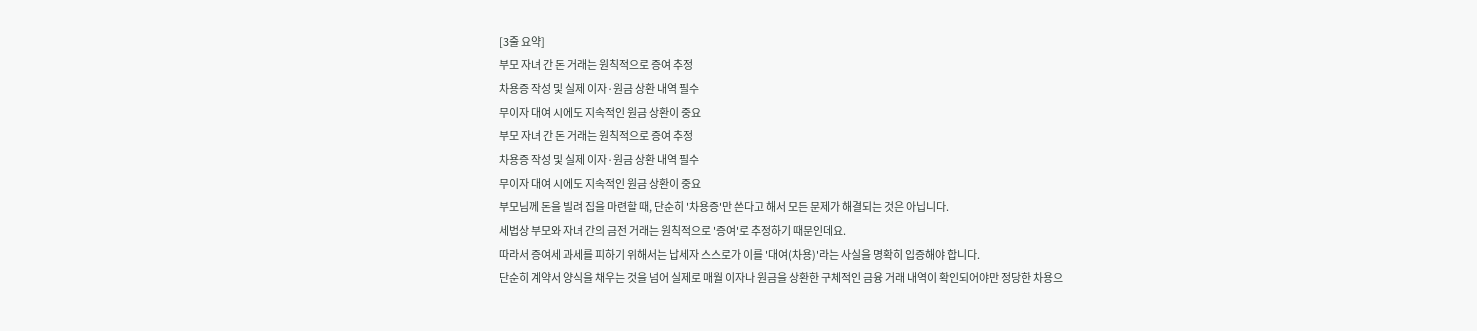[3줄 요약]
부모 자녀 간 돈 거래는 원칙적으로 증여 추정
차용증 작성 및 실제 이자·원금 상환 내역 필수
무이자 대여 시에도 지속적인 원금 상환이 중요
부모 자녀 간 돈 거래는 원칙적으로 증여 추정
차용증 작성 및 실제 이자·원금 상환 내역 필수
무이자 대여 시에도 지속적인 원금 상환이 중요
부모님께 돈을 빌려 집을 마련할 때, 단순히 '차용증'만 쓴다고 해서 모든 문제가 해결되는 것은 아닙니다.
세법상 부모와 자녀 간의 금전 거래는 원칙적으로 '증여'로 추정하기 때문인데요.
따라서 증여세 과세를 피하기 위해서는 납세자 스스로가 이를 '대여(차용)'라는 사실을 명확히 입증해야 합니다.
단순히 계약서 양식을 채우는 것을 넘어 실제로 매월 이자나 원금을 상환한 구체적인 금융 거래 내역이 확인되어야만 정당한 차용으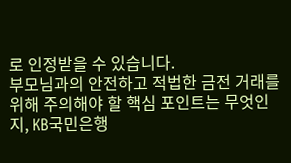로 인정받을 수 있습니다.
부모님과의 안전하고 적법한 금전 거래를 위해 주의해야 할 핵심 포인트는 무엇인지, KB국민은행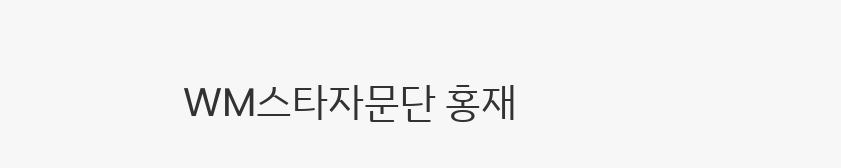WM스타자문단 홍재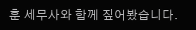훈 세무사와 함께 짚어봤습니다.